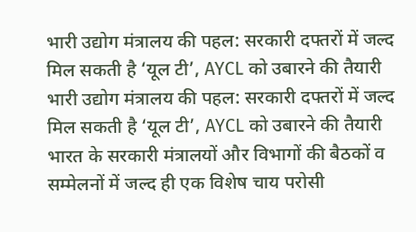भारी उद्योग मंत्रालय की पहल: सरकारी दफ्तरों में जल्द मिल सकती है ‘यूल टी’, AYCL को उबारने की तैयारी
भारी उद्योग मंत्रालय की पहल: सरकारी दफ्तरों में जल्द मिल सकती है ‘यूल टी’, AYCL को उबारने की तैयारी
भारत के सरकारी मंत्रालयों और विभागों की बैठकों व सम्मेलनों में जल्द ही एक विशेष चाय परोसी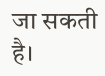जा सकती है।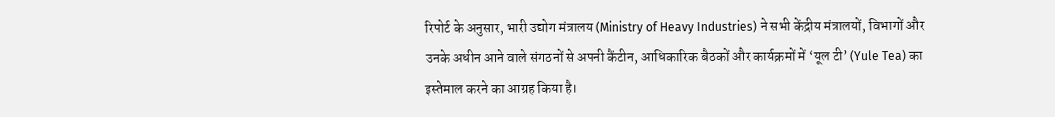रिपोर्ट के अनुसार, भारी उद्योग मंत्रालय (Ministry of Heavy Industries) ने सभी केंद्रीय मंत्रालयों, विभागों और उनके अधीन आने वाले संगठनों से अपनी कैंटीन, आधिकारिक बैठकों और कार्यक्रमों में ‘यूल टी’ (Yule Tea) का इस्तेमाल करने का आग्रह किया है।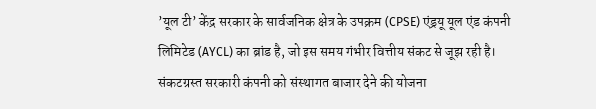’यूल टी’ केंद्र सरकार के सार्वजनिक क्षेत्र के उपक्रम (CPSE) एंड्रयू यूल एंड कंपनी लिमिटेड (AYCL) का ब्रांड है, जो इस समय गंभीर वित्तीय संकट से जूझ रही है।
संकटग्रस्त सरकारी कंपनी को संस्थागत बाजार देने की योजना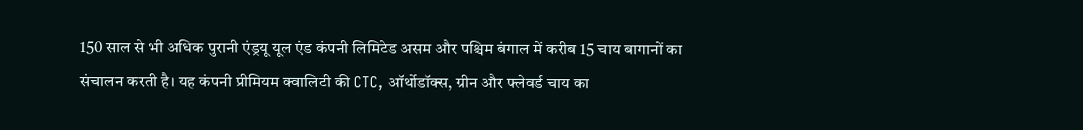150 साल से भी अधिक पुरानी एंड्रयू यूल एंड कंपनी लिमिटेड असम और पश्चिम बंगाल में करीब 15 चाय बागानों का संचालन करती है। यह कंपनी प्रीमियम क्वालिटी की CTC, ऑर्थोडॉक्स, ग्रीन और फ्लेवर्ड चाय का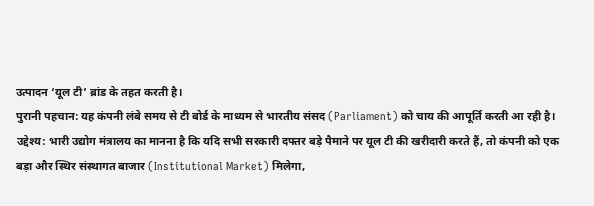उत्पादन ‘यूल टी’ ब्रांड के तहत करती है।
पुरानी पहचान: यह कंपनी लंबे समय से टी बोर्ड के माध्यम से भारतीय संसद (Parliament) को चाय की आपूर्ति करती आ रही है।
उद्देश्य: भारी उद्योग मंत्रालय का मानना है कि यदि सभी सरकारी दफ्तर बड़े पैमाने पर यूल टी की खरीदारी करते हैं, तो कंपनी को एक बड़ा और स्थिर संस्थागत बाजार (Institutional Market) मिलेगा,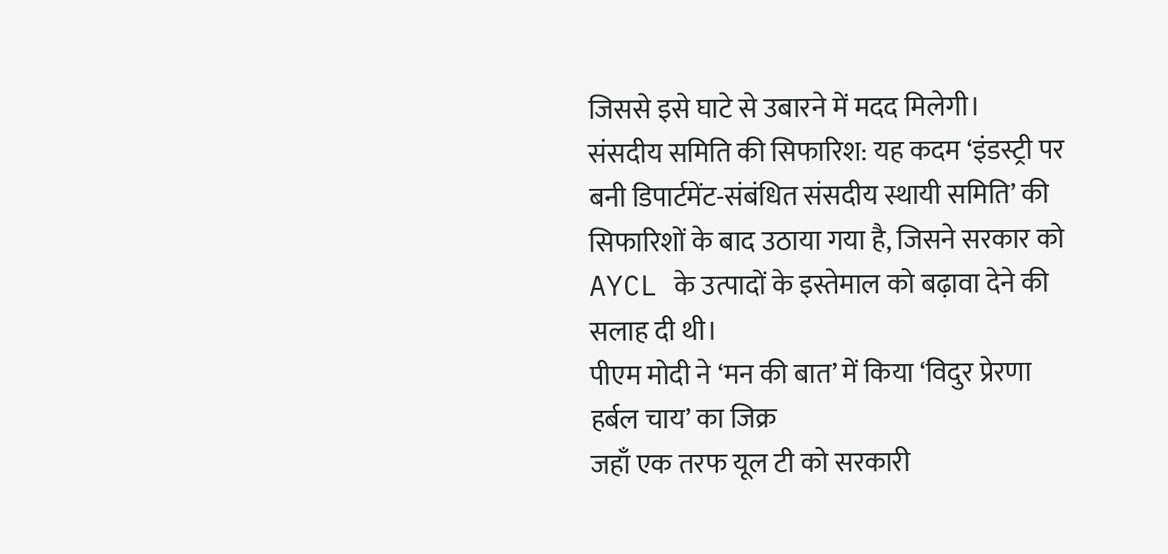जिससे इसे घाटे से उबारने में मदद मिलेगी।
संसदीय समिति की सिफारिश: यह कदम ‘इंडस्ट्री पर बनी डिपार्टमेंट-संबंधित संसदीय स्थायी समिति’ की सिफारिशों के बाद उठाया गया है, जिसने सरकार को AYCL के उत्पादों के इस्तेमाल को बढ़ावा देने की सलाह दी थी।
पीएम मोदी ने ‘मन की बात’ में किया ‘विदुर प्रेरणा हर्बल चाय’ का जिक्र
जहाँ एक तरफ यूल टी को सरकारी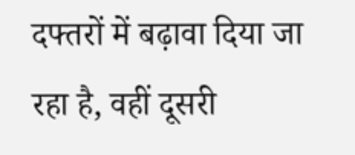दफ्तरों में बढ़ावा दिया जा रहा है, वहीं दूसरी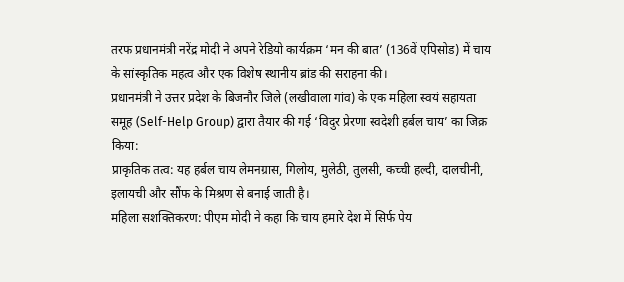तरफ प्रधानमंत्री नरेंद्र मोदी ने अपने रेडियो कार्यक्रम ‘मन की बात’ (136वें एपिसोड) में चाय के सांस्कृतिक महत्व और एक विशेष स्थानीय ब्रांड की सराहना की।
प्रधानमंत्री ने उत्तर प्रदेश के बिजनौर जिले (लखीवाला गांव) के एक महिला स्वयं सहायता समूह (Self-Help Group) द्वारा तैयार की गई ‘विदुर प्रेरणा स्वदेशी हर्बल चाय’ का जिक्र किया:
प्राकृतिक तत्व: यह हर्बल चाय लेमनग्रास, गिलोय, मुलेठी, तुलसी, कच्ची हल्दी, दालचीनी, इलायची और सौंफ के मिश्रण से बनाई जाती है।
महिला सशक्तिकरण: पीएम मोदी ने कहा कि चाय हमारे देश में सिर्फ पेय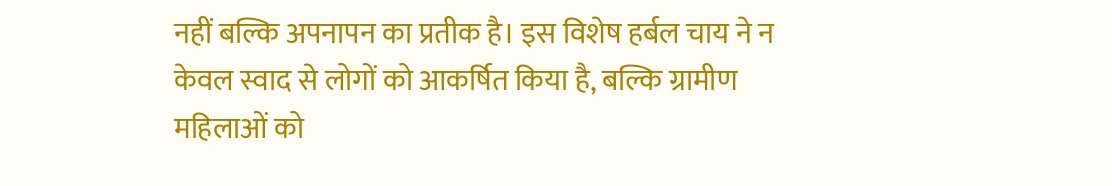नहीं बल्कि अपनापन का प्रतीक है। इस विशेष हर्बल चाय ने न केवल स्वाद से लोगों को आकर्षित किया है, बल्कि ग्रामीण महिलाओं को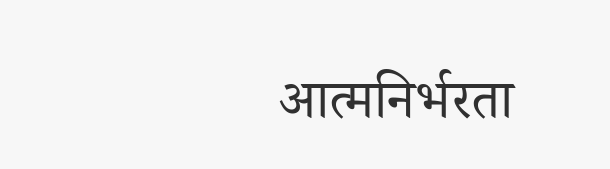आत्मनिर्भरता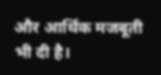और आर्थिक मजबूती भी दी है।